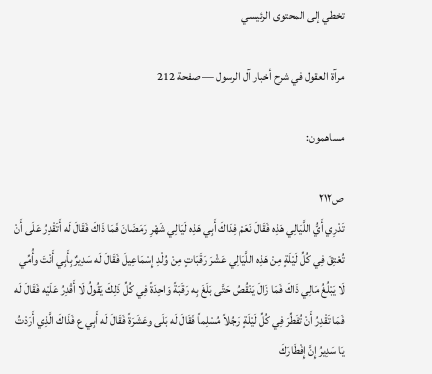تخطي إلى المحتوى الرئيسي

مرآة العقول في شرح أخبار آل الرسول — صفحة 212

مساهمون:

ص٢١٢
تَدْرِي أَيُّ اللَّيَالِي هَذِه فَقَالَ نَعَمْ فِدَاكَ أَبِي هَذِه لَيَالِي شَهْرِ رَمَضَانَ فَمَا ذَاكَ فَقَالَ لَه أَتَقْدِرُ عَلَى أَنْ تُعْتِقَ فِي كُلِّ لَيْلَةٍ مِنْ هَذِه اللَّيَالِي عَشْرَ رَقَبَاتٍ مِنْ وُلْدِ إِسْمَاعِيلَ فَقَالَ لَه سَدِيرٌ بِأَبِي أَنْتَ وأُمِّي لَا يَبْلُغُ مَالِي ذَاكَ فَمَا زَالَ يَنْقُصُ حَتَّى بَلَغَ بِه رَقَبَةً وَاحِدَةً فِي كُلِّ ذَلِكَ يَقُولُ لَا أَقْدِرُ عَلَيْه فَقَالَ لَه فَمَا تَقْدِرُ أَنْ تُفَطِّرَ فِي كُلِّ لَيْلَةٍ رَجُلاً مُسْلِماً فَقَالَ لَه بَلَى وعَشَرَةً فَقَالَ لَه أَبِي ع فَذَاكَ الَّذِي أَرَدْتُ يَا سَدِيرُ إِنَّ إِفْطَارَكَ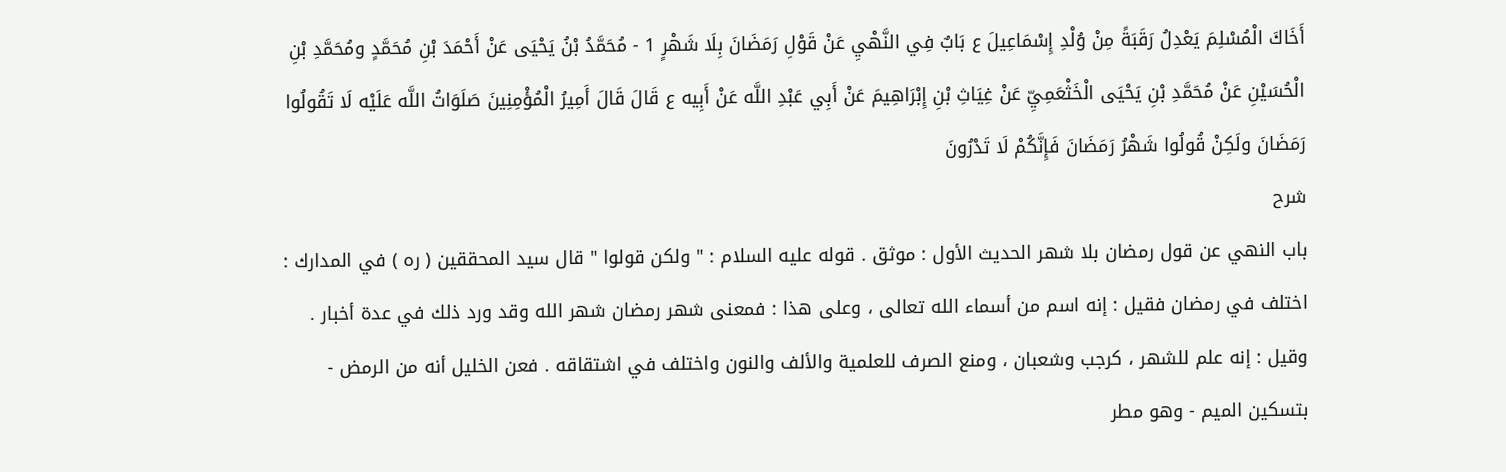أَخَاكَ الْمُسْلِمَ يَعْدِلُ رَقَبَةً مِنْ وُلْدِ إِسْمَاعِيلَ ع بَابٌ فِي النَّهْيِ عَنْ قَوْلِ رَمَضَانَ بِلَا شَهْرٍ 1 - مُحَمَّدُ بْنُ يَحْيَى عَنْ أَحْمَدَ بْنِ مُحَمَّدٍ ومُحَمَّدِ بْنِ الْحُسَيْنِ عَنْ مُحَمَّدِ بْنِ يَحْيَى الْخَثْعَمِيِّ عَنْ غِيَاثِ بْنِ إِبْرَاهِيمَ عَنْ أَبِي عَبْدِ اللَّه عَنْ أَبِيه ع قَالَ قَالَ أَمِيرُ الْمُؤْمِنِينَ صَلَوَاتُ اللَّه عَلَيْه لَا تَقُولُوا رَمَضَانَ ولَكِنْ قُولُوا شَهْرُ رَمَضَانَ فَإِنَّكُمْ لَا تَدْرُونَ
شرح
باب النهي عن قول رمضان بلا شهر الحديث الأول : موثق . قوله عليه السلام : " ولكن قولوا " قال سيد المحققين ( ره ) في المدارك : اختلف في رمضان فقيل : إنه اسم من أسماء الله تعالى ، وعلى هذا : فمعنى شهر رمضان شهر الله وقد ورد ذلك في عدة أخبار . وقيل : إنه علم للشهر ، كرجب وشعبان ، ومنع الصرف للعلمية والألف والنون واختلف في اشتقاقه . فعن الخليل أنه من الرمض - بتسكين الميم - وهو مطر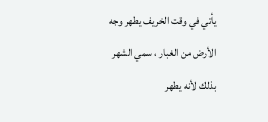يأتي في وقت الخريف يطهر وجه الأرض من الغبار ، سمي الشهر بذلك لأنه يطهر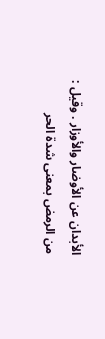الأبدان عن الأوضار والأوزار . وقيل : من الرمض بمعنى شدة الحر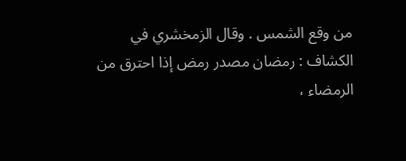من وقع الشمس . وقال الزمخشري في الكشاف : رمضان مصدر رمض إذا احترق من الرمضاء ،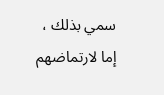سمي بذلك ، إما لارتماضهم